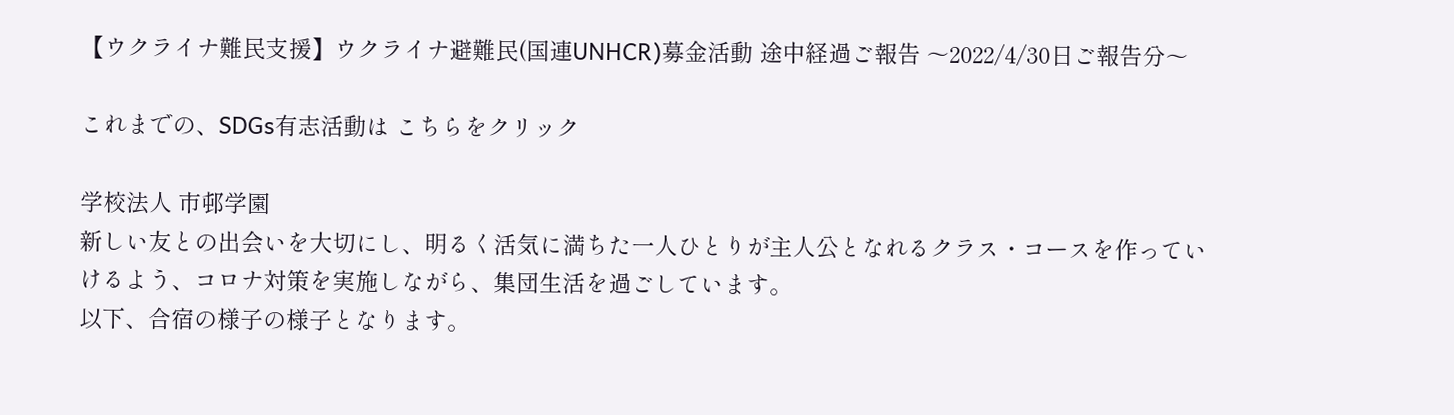【ウクライナ難民支援】ウクライナ避難民(国連UNHCR)募金活動 途中経過ご報告 〜2022/4/30日ご報告分〜

これまでの、SDGs有志活動は こちらをクリック

学校法人 市邨学園
新しい友との出会いを大切にし、明るく活気に満ちた一人ひとりが主人公となれるクラス・コースを作っていけるよう、コロナ対策を実施しながら、集団生活を過ごしています。
以下、合宿の様子の様子となります。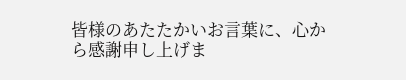皆様のあたたかいお言葉に、心から感謝申し上げま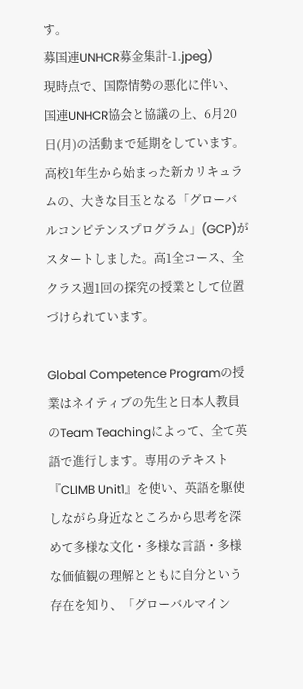す。
募国連UNHCR募金集計-1.jpeg)
現時点で、国際情勢の悪化に伴い、国連UNHCR協会と協議の上、6月20日(月)の活動まで延期をしています。
高校1年生から始まった新カリキュラムの、大きな目玉となる「グローバルコンピテンスプログラム」(GCP)がスタートしました。高1全コース、全クラス週1回の探究の授業として位置づけられています。

Global Competence Programの授業はネイティブの先生と日本人教員のTeam Teachingによって、全て英語で進行します。専用のテキスト『CLIMB Unit1』を使い、英語を駆使しながら身近なところから思考を深めて多様な文化・多様な言語・多様な価値観の理解とともに自分という存在を知り、「グローバルマイン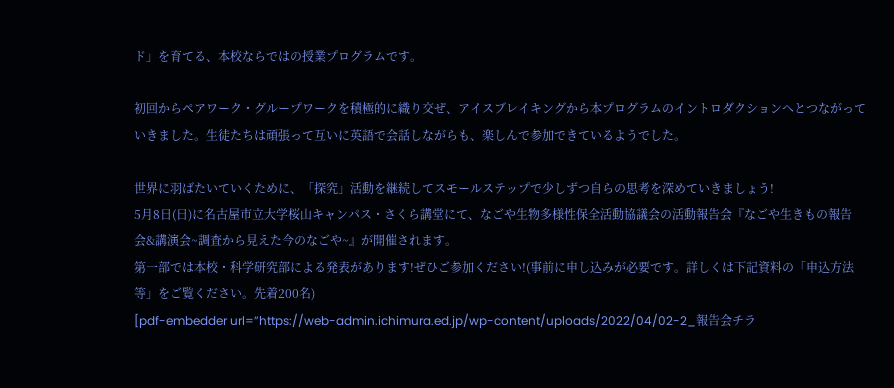ド」を育てる、本校ならではの授業プログラムです。

初回からペアワーク・グループワークを積極的に織り交ぜ、アイスブレイキングから本プログラムのイントロダクションへとつながっていきました。生徒たちは頑張って互いに英語で会話しながらも、楽しんで参加できているようでした。

世界に羽ばたいていくために、「探究」活動を継続してスモールステップで少しずつ自らの思考を深めていきましょう!
5月8日(日)に名古屋市立大学桜山キャンパス・さくら講堂にて、なごや生物多様性保全活動協議会の活動報告会『なごや生きもの報告会&講演会~調査から見えた今のなごや~』が開催されます。
第一部では本校・科学研究部による発表があります!ぜひご参加ください!(事前に申し込みが必要です。詳しくは下記資料の「申込方法等」をご覧ください。先着200名)
[pdf-embedder url=”https://web-admin.ichimura.ed.jp/wp-content/uploads/2022/04/02-2_報告会チラ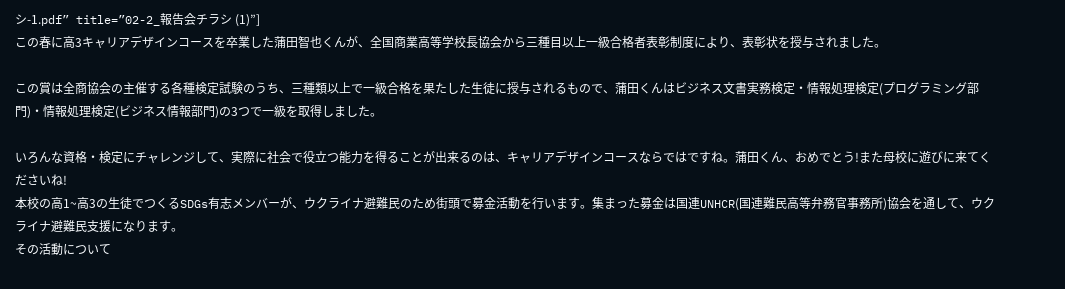シ-1.pdf” title=”02-2_報告会チラシ (1)”]
この春に高3キャリアデザインコースを卒業した蒲田智也くんが、全国商業高等学校長協会から三種目以上一級合格者表彰制度により、表彰状を授与されました。

この賞は全商協会の主催する各種検定試験のうち、三種類以上で一級合格を果たした生徒に授与されるもので、蒲田くんはビジネス文書実務検定・情報処理検定(プログラミング部門)・情報処理検定(ビジネス情報部門)の3つで一級を取得しました。

いろんな資格・検定にチャレンジして、実際に社会で役立つ能力を得ることが出来るのは、キャリアデザインコースならではですね。蒲田くん、おめでとう!また母校に遊びに来てくださいね!
本校の高1~高3の生徒でつくるSDGs有志メンバーが、ウクライナ避難民のため街頭で募金活動を行います。集まった募金は国連UNHCR(国連難民高等弁務官事務所)協会を通して、ウクライナ避難民支援になります。
その活動について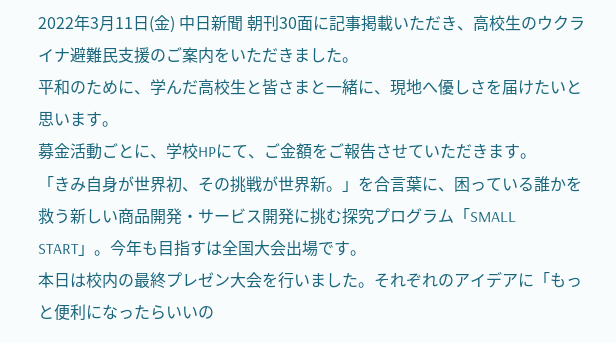2022年3月11日(金) 中日新聞 朝刊30面に記事掲載いただき、高校生のウクライナ避難民支援のご案内をいただきました。
平和のために、学んだ高校生と皆さまと一緒に、現地へ優しさを届けたいと思います。
募金活動ごとに、学校HPにて、ご金額をご報告させていただきます。
「きみ自身が世界初、その挑戦が世界新。」を合言葉に、困っている誰かを救う新しい商品開発・サービス開発に挑む探究プログラム「SMALL START」。今年も目指すは全国大会出場です。
本日は校内の最終プレゼン大会を行いました。それぞれのアイデアに「もっと便利になったらいいの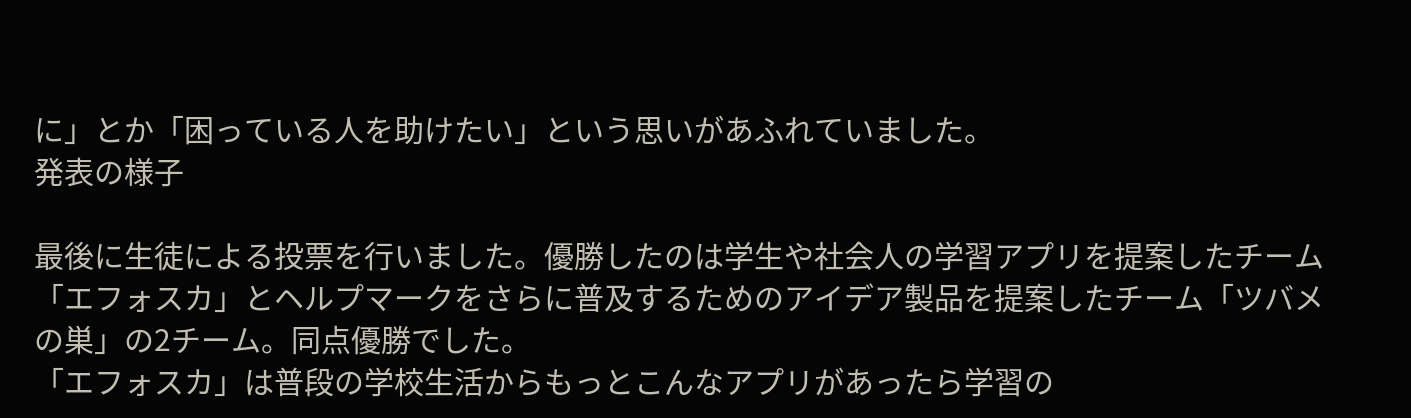に」とか「困っている人を助けたい」という思いがあふれていました。
発表の様子

最後に生徒による投票を行いました。優勝したのは学生や社会人の学習アプリを提案したチーム「エフォスカ」とヘルプマークをさらに普及するためのアイデア製品を提案したチーム「ツバメの巣」の2チーム。同点優勝でした。
「エフォスカ」は普段の学校生活からもっとこんなアプリがあったら学習の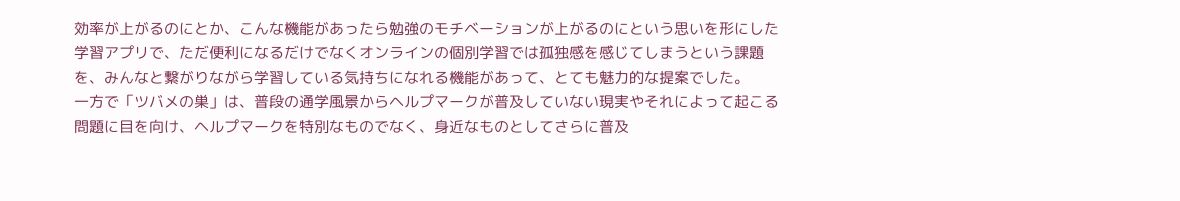効率が上がるのにとか、こんな機能があったら勉強のモチベーションが上がるのにという思いを形にした学習アプリで、ただ便利になるだけでなくオンラインの個別学習では孤独感を感じてしまうという課題を、みんなと繋がりながら学習している気持ちになれる機能があって、とても魅力的な提案でした。
一方で「ツバメの巣」は、普段の通学風景からヘルプマークが普及していない現実やそれによって起こる問題に目を向け、ヘルプマークを特別なものでなく、身近なものとしてさらに普及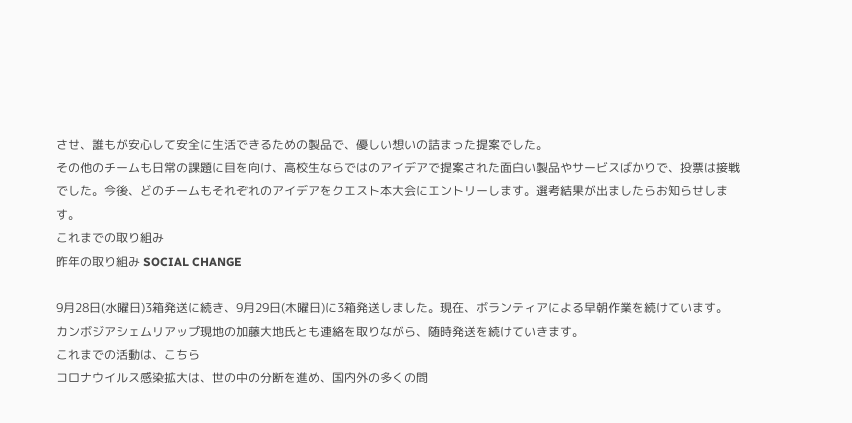させ、誰もが安心して安全に生活できるための製品で、優しい想いの詰まった提案でした。
その他のチームも日常の課題に目を向け、高校生ならではのアイデアで提案された面白い製品やサービスばかりで、投票は接戦でした。今後、どのチームもそれぞれのアイデアをクエスト本大会にエントリーします。選考結果が出ましたらお知らせします。
これまでの取り組み
昨年の取り組み SOCIAL CHANGE

9月28日(水曜日)3箱発送に続き、9月29日(木曜日)に3箱発送しました。現在、ボランティアによる早朝作業を続けています。
カンボジアシェムリアップ現地の加藤大地氏とも連絡を取りながら、随時発送を続けていきます。
これまでの活動は、こちら
コロナウイルス感染拡大は、世の中の分断を進め、国内外の多くの問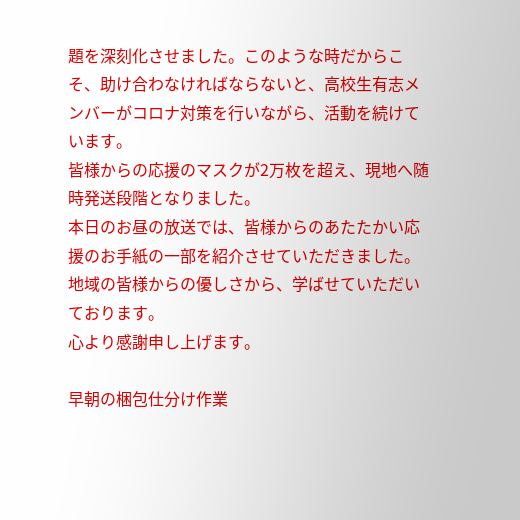題を深刻化させました。このような時だからこそ、助け合わなければならないと、高校生有志メンバーがコロナ対策を行いながら、活動を続けています。
皆様からの応援のマスクが2万枚を超え、現地へ随時発送段階となりました。
本日のお昼の放送では、皆様からのあたたかい応援のお手紙の一部を紹介させていただきました。地域の皆様からの優しさから、学ばせていただいております。
心より感謝申し上げます。

早朝の梱包仕分け作業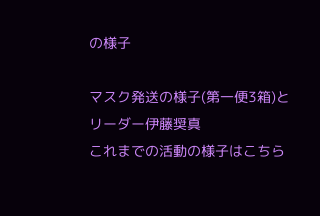の様子

マスク発送の様子(第一便3箱)とリーダー伊藤奨真
これまでの活動の様子はこちら